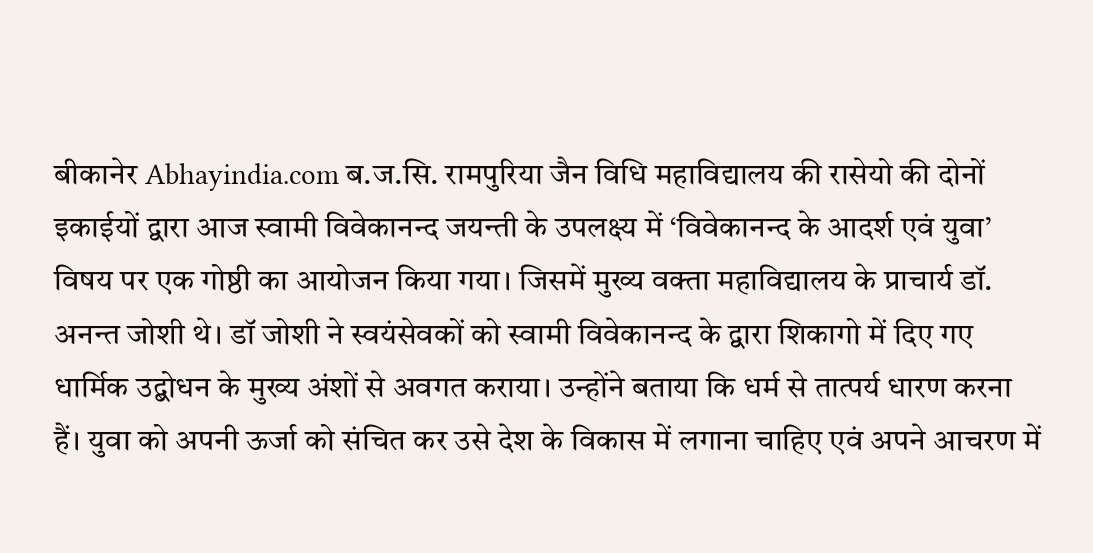बीकानेर Abhayindia.com ब.ज.सि. रामपुरिया जैन विधि महाविद्यालय की रासेयो की दोनों इकाईयों द्वारा आज स्वामी विवेकानन्द जयन्ती के उपलक्ष्य में ‘विवेकानन्द के आदर्श एवं युवा’ विषय पर एक गोष्ठी का आयोजन किया गया। जिसमें मुख्य वक्ता महाविद्यालय के प्राचार्य डॉ. अनन्त जोशी थे। डॉ जोशी ने स्वयंसेवकों को स्वामी विवेकानन्द के द्वारा शिकागो में दिए गए धार्मिक उद्बोधन के मुख्य अंशों से अवगत कराया। उन्होंने बताया कि धर्म से तात्पर्य धारण करना हैं। युवा को अपनी ऊर्जा को संचित कर उसे देश के विकास में लगाना चाहिए एवं अपने आचरण में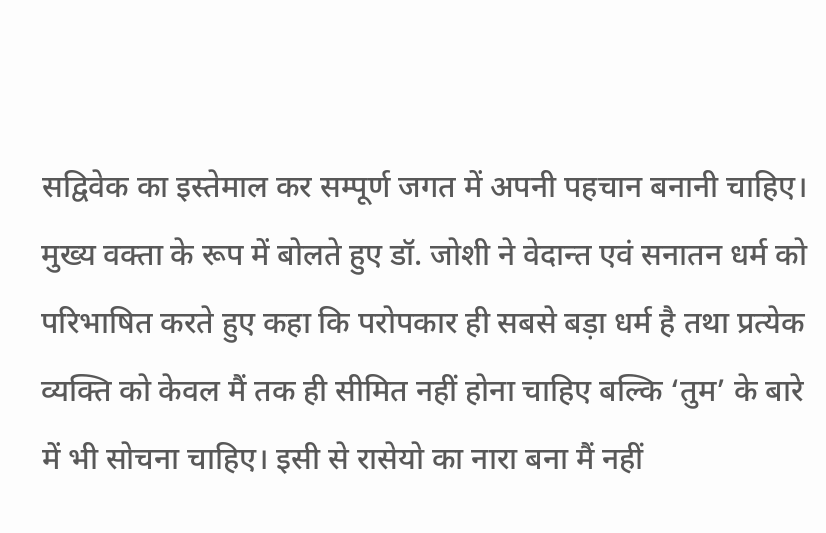सद्विवेक का इस्तेमाल कर सम्पूर्ण जगत में अपनी पहचान बनानी चाहिए।
मुख्य वक्ता के रूप में बोलते हुए डॉ. जोशी ने वेदान्त एवं सनातन धर्म को परिभाषित करते हुए कहा कि परोपकार ही सबसे बड़ा धर्म है तथा प्रत्येक व्यक्ति को केवल मैं तक ही सीमित नहीं होना चाहिए बल्कि ‘तुम’ के बारे में भी सोचना चाहिए। इसी से रासेयो का नारा बना मैं नहीं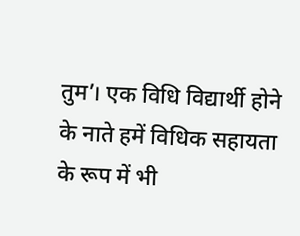तुम’। एक विधि विद्यार्थी होने के नाते हमें विधिक सहायता के रूप में भी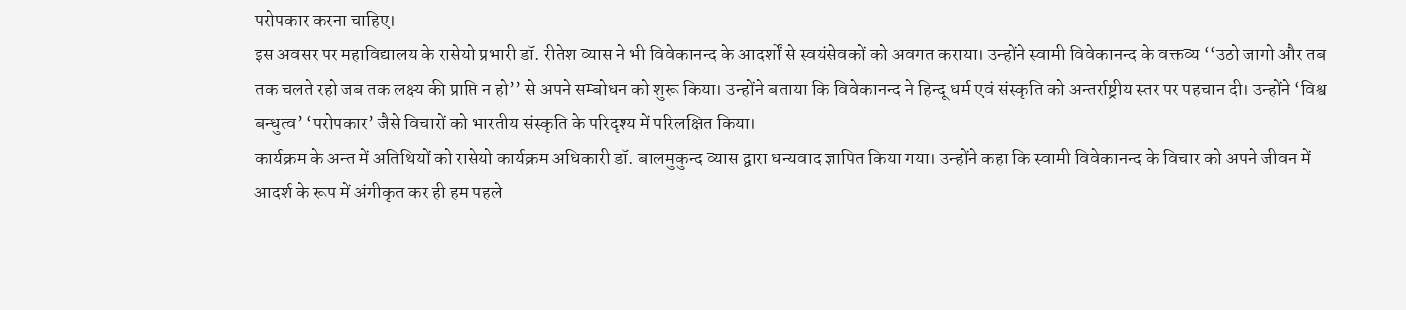परोपकार करना चाहिए।
इस अवसर पर महाविद्यालय के रासेयो प्रभारी डॉ. रीतेश व्यास ने भी विवेकानन्द के आदर्शों से स्वयंसेवकों को अवगत कराया। उन्होंने स्वामी विवेकानन्द के वक्तव्य ‘‘उठो जागो और तब तक चलते रहो जब तक लक्ष्य की प्राप्ति न हो’’ से अपने सम्बोधन को शुरू किया। उन्होंने बताया कि विवेकानन्द ने हिन्दू धर्म एवं संस्कृति को अन्तर्राष्ट्रीय स्तर पर पहचान दी। उन्होंने ‘विश्व बन्धुत्व’ ‘परोपकार’ जैसे विचारों को भारतीय संस्कृति के परिदृश्य में परिलक्षित किया।
कार्यक्रम के अन्त में अतिथियों को रासेयो कार्यक्रम अधिकारी डॉ. बालमुकुन्द व्यास द्वारा धन्यवाद ज्ञापित किया गया। उन्होंने कहा कि स्वामी विवेकानन्द के विचार को अपने जीवन में आदर्श के रूप में अंगीकृत कर ही हम पहले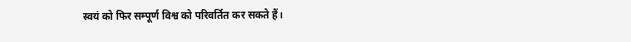स्वयं को फिर सम्पूर्ण विश्व को परिवर्तित कर सकते हैं।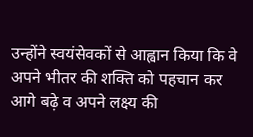उन्होंने स्वयंसेवकों से आह्वान किया कि वे अपने भीतर की शक्ति को पहचान कर आगे बढ़े व अपने लक्ष्य की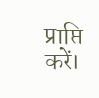प्राप्ति करें।